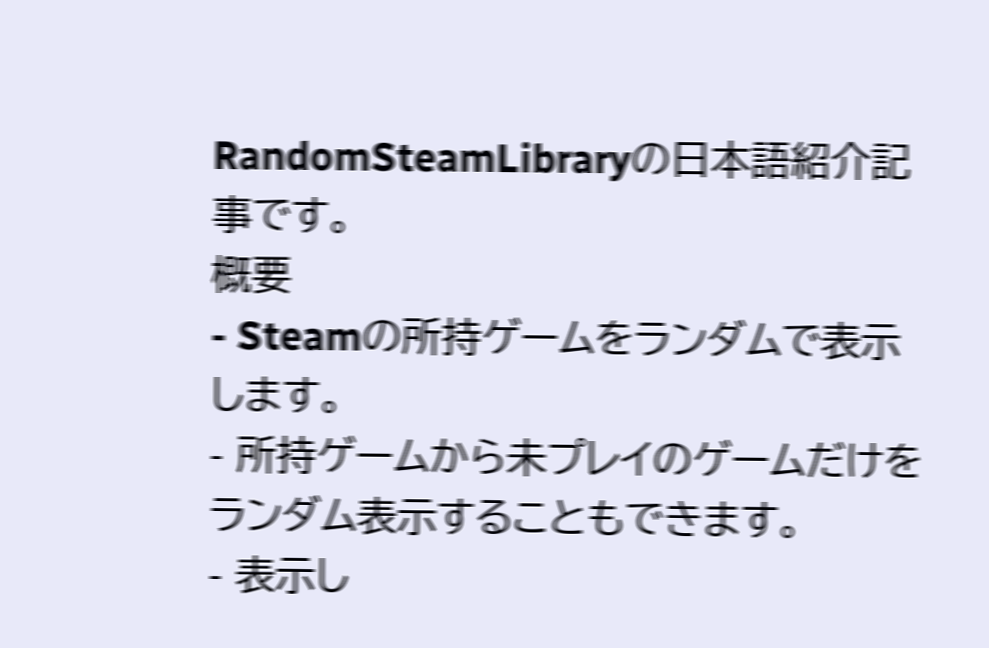RandomSteamLibraryの日本語紹介記事です。
概要
- Steamの所持ゲームをランダムで表示します。
- 所持ゲームから未プレイのゲームだけをランダム表示することもできます。
- 表示し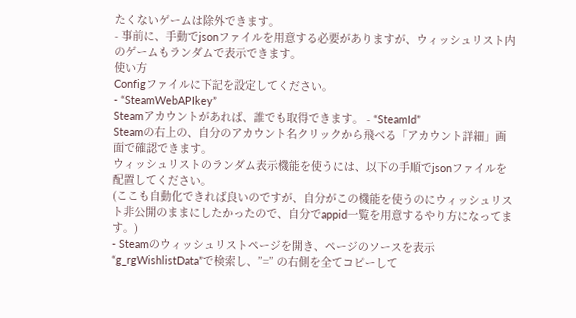たくないゲームは除外できます。
- 事前に、手動でjsonファイルを用意する必要がありますが、ウィッシュリスト内のゲームもランダムで表示できます。
使い方
Configファイルに下記を設定してください。
- “SteamWebAPIkey”
Steamアカウントがあれば、誰でも取得できます。 - “SteamId”
Steamの右上の、自分のアカウント名クリックから飛べる「アカウント詳細」画面で確認できます。
ウィッシュリストのランダム表示機能を使うには、以下の手順でjsonファイルを配置してください。
(ここも自動化できれば良いのですが、自分がこの機能を使うのにウィッシュリスト非公開のままにしたかったので、自分でappid一覧を用意するやり方になってます。)
- Steamのウィッシュリストページを開き、ページのソースを表示
“g_rgWishlistData”で検索し、”=” の右側を全てコピーして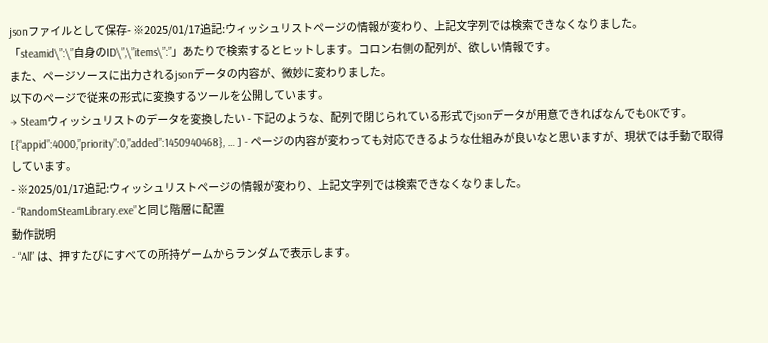jsonファイルとして保存- ※2025/01/17追記:ウィッシュリストページの情報が変わり、上記文字列では検索できなくなりました。
「steamid\”:\”自身のID\”,\”items\”:”」あたりで検索するとヒットします。コロン右側の配列が、欲しい情報です。
また、ページソースに出力されるjsonデータの内容が、微妙に変わりました。
以下のページで従来の形式に変換するツールを公開しています。
→ Steamウィッシュリストのデータを変換したい - 下記のような、配列で閉じられている形式でjsonデータが用意できればなんでもOKです。
[{“appid”:4000,”priority”:0,”added”:1450940468}, … ] - ページの内容が変わっても対応できるような仕組みが良いなと思いますが、現状では手動で取得しています。
- ※2025/01/17追記:ウィッシュリストページの情報が変わり、上記文字列では検索できなくなりました。
- “RandomSteamLibrary.exe”と同じ階層に配置
動作説明
- “All” は、押すたびにすべての所持ゲームからランダムで表示します。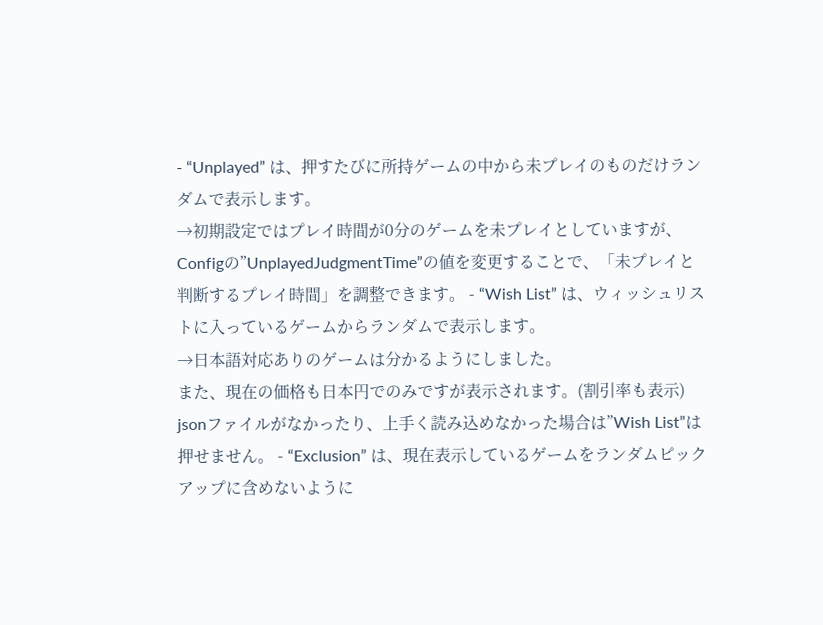- “Unplayed” は、押すたびに所持ゲームの中から未プレイのものだけランダムで表示します。
→初期設定ではプレイ時間が0分のゲームを未プレイとしていますが、Configの”UnplayedJudgmentTime”の値を変更することで、「未プレイと判断するプレイ時間」を調整できます。 - “Wish List” は、ウィッシュリストに入っているゲームからランダムで表示します。
→日本語対応ありのゲームは分かるようにしました。
また、現在の価格も日本円でのみですが表示されます。(割引率も表示)
jsonファイルがなかったり、上手く読み込めなかった場合は”Wish List”は押せません。 - “Exclusion” は、現在表示しているゲームをランダムピックアップに含めないように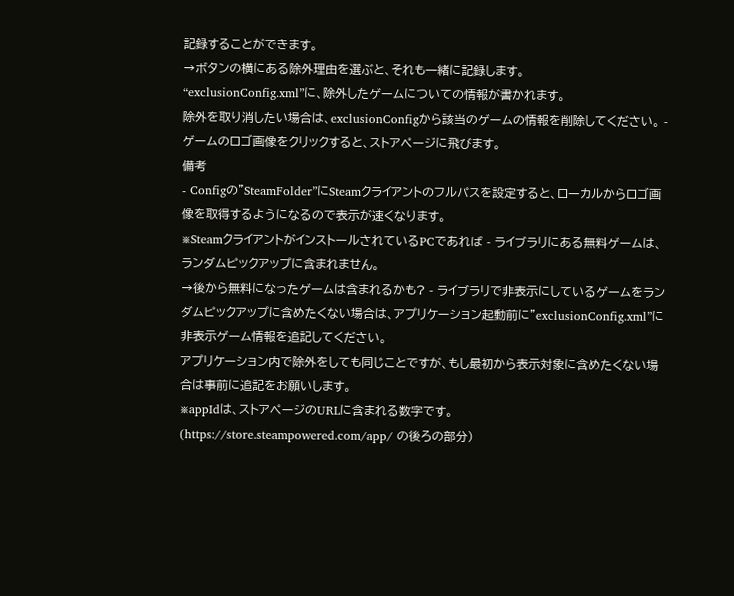記録することができます。
→ボタンの横にある除外理由を選ぶと、それも一緒に記録します。
“exclusionConfig.xml”に、除外したゲームについての情報が書かれます。
除外を取り消したい場合は、exclusionConfigから該当のゲームの情報を削除してください。 - ゲームのロゴ画像をクリックすると、ストアページに飛びます。
備考
- Configの”SteamFolder”にSteamクライアントのフルパスを設定すると、ローカルからロゴ画像を取得するようになるので表示が速くなります。
※SteamクライアントがインストールされているPCであれば - ライブラリにある無料ゲームは、ランダムピックアップに含まれません。
→後から無料になったゲームは含まれるかも? - ライブラリで非表示にしているゲームをランダムピックアップに含めたくない場合は、アプリケーション起動前に”exclusionConfig.xml”に非表示ゲーム情報を追記してください。
アプリケーション内で除外をしても同じことですが、もし最初から表示対象に含めたくない場合は事前に追記をお願いします。
※appIdは、ストアページのURLに含まれる数字です。
(https://store.steampowered.com/app/ の後ろの部分)